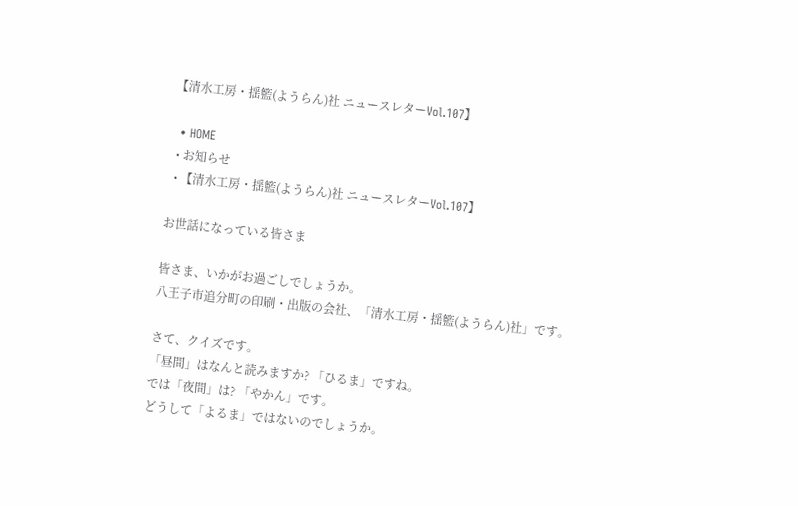【清水工房・揺籃(ようらん)社 ニュースレターVol.107】

  • HOME
  • お知らせ
  • 【清水工房・揺籃(ようらん)社 ニュースレターVol.107】

お世話になっている皆さま

皆さま、いかがお過ごしでしょうか。
八王子市追分町の印刷・出版の会社、「清水工房・揺籃(ようらん)社」です。

さて、クイズです。
「昼間」はなんと読みますか? 「ひるま」ですね。
では「夜間」は? 「やかん」です。
どうして「よるま」ではないのでしょうか。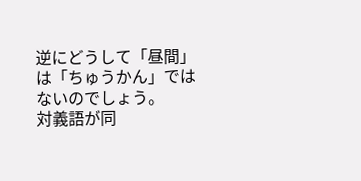逆にどうして「昼間」は「ちゅうかん」ではないのでしょう。
対義語が同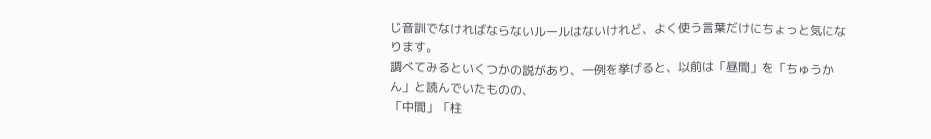じ音訓でなければならないルールはないけれど、よく使う言葉だけにちょっと気になります。
調べてみるといくつかの説があり、一例を挙げると、以前は「昼間」を「ちゅうかん」と読んでいたものの、
「中間」「柱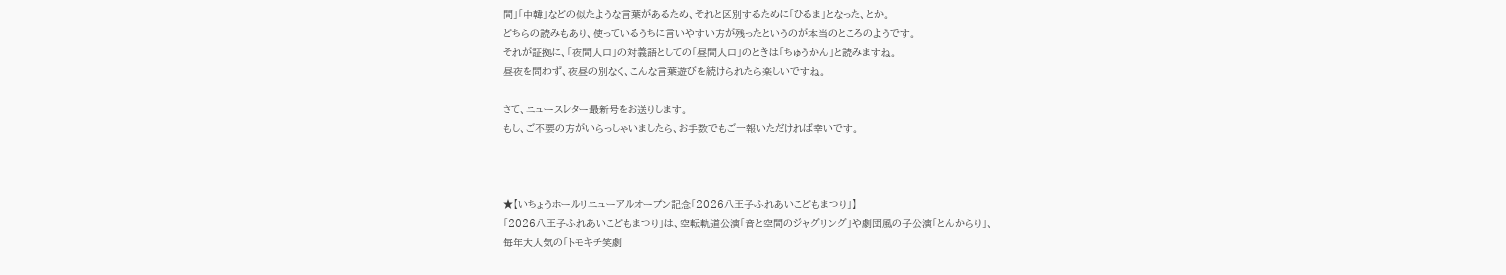間」「中韓」などの似たような言葉があるため、それと区別するために「ひるま」となった、とか。
どちらの読みもあり、使っているうちに言いやすい方が残ったというのが本当のところのようです。
それが証拠に、「夜間人口」の対義語としての「昼間人口」のときは「ちゅうかん」と読みますね。
昼夜を問わず、夜昼の別なく、こんな言葉遊びを続けられたら楽しいですね。

さて、ニュースレター最新号をお送りします。
もし、ご不要の方がいらっしゃいましたら、お手数でもご一報いただければ幸いです。



★【いちょうホールリニューアルオープン記念「2026八王子ふれあいこどもまつり」】
「2026八王子ふれあいこどもまつり」は、空転軌道公演「音と空間のジャグリング」や劇団風の子公演「とんからり」、
毎年大人気の「トモキチ笑劇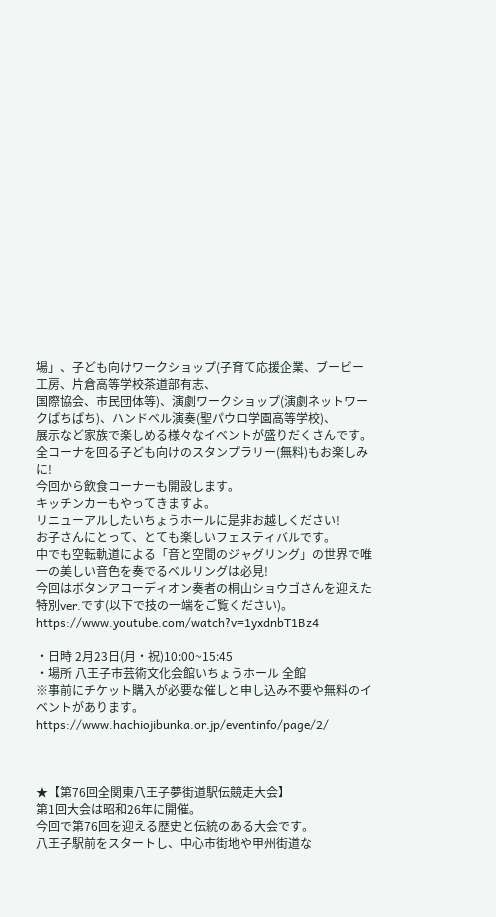場」、子ども向けワークショップ(子育て応援企業、ブービー工房、片倉高等学校茶道部有志、
国際協会、市民団体等)、演劇ワークショップ(演劇ネットワークぱちぱち)、ハンドベル演奏(聖パウロ学園高等学校)、
展示など家族で楽しめる様々なイベントが盛りだくさんです。
全コーナを回る子ども向けのスタンプラリー(無料)もお楽しみに!
今回から飲食コーナーも開設します。
キッチンカーもやってきますよ。
リニューアルしたいちょうホールに是非お越しください!
お子さんにとって、とても楽しいフェスティバルです。
中でも空転軌道による「音と空間のジャグリング」の世界で唯一の美しい音色を奏でるベルリングは必見!
今回はボタンアコーディオン奏者の桐山ショウゴさんを迎えた特別ver.です(以下で技の一端をご覧ください)。
https://www.youtube.com/watch?v=1yxdnbT1Bz4

・日時 2月23日(月・祝)10:00~15:45
・場所 八王子市芸術文化会館いちょうホール 全館
※事前にチケット購入が必要な催しと申し込み不要や無料のイベントがあります。
https://www.hachiojibunka.or.jp/eventinfo/page/2/



★【第76回全関東八王子夢街道駅伝競走大会】
第1回大会は昭和26年に開催。
今回で第76回を迎える歴史と伝統のある大会です。
八王子駅前をスタートし、中心市街地や甲州街道な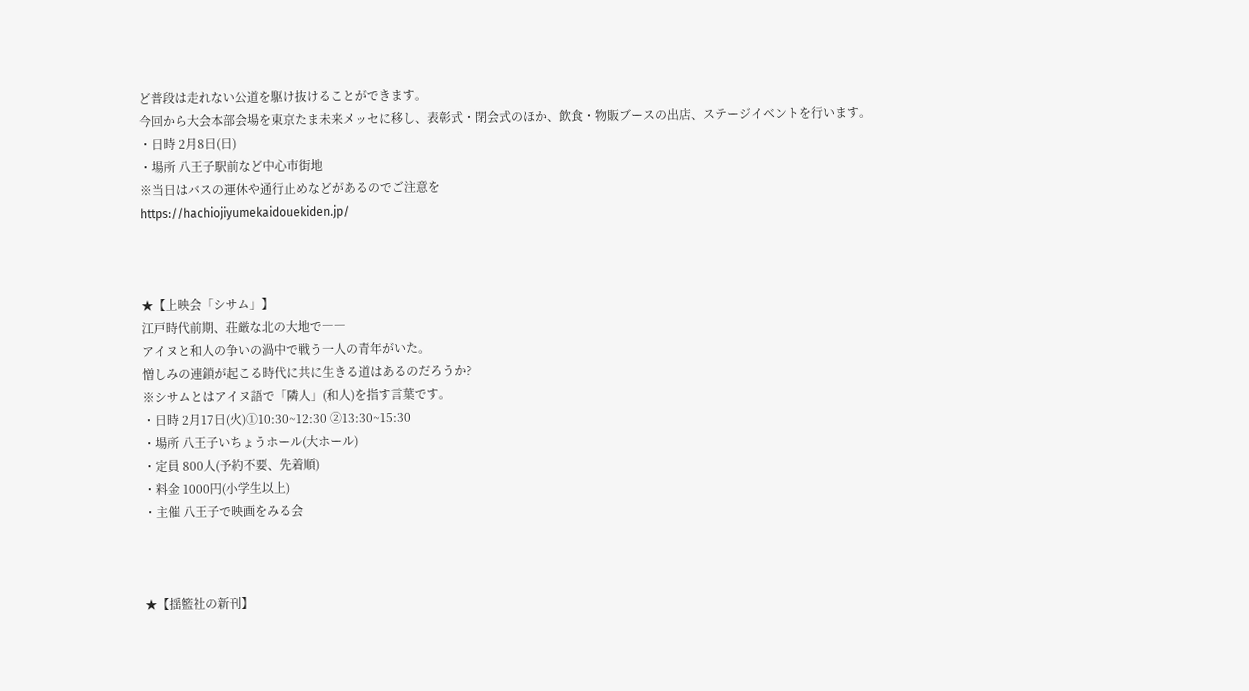ど普段は走れない公道を駆け抜けることができます。
今回から大会本部会場を東京たま未来メッセに移し、表彰式・閉会式のほか、飲食・物販ブースの出店、ステージイベントを行います。
・日時 2月8日(日)
・場所 八王子駅前など中心市街地
※当日はバスの運休や通行止めなどがあるのでご注意を
https://hachiojiyumekaidouekiden.jp/



★【上映会「シサム」】
江戸時代前期、荘厳な北の大地で――
アイヌと和人の争いの渦中で戦う一人の青年がいた。
憎しみの連鎖が起こる時代に共に生きる道はあるのだろうか?
※シサムとはアイヌ語で「隣人」(和人)を指す言葉です。
・日時 2月17日(火)①10:30~12:30 ②13:30~15:30
・場所 八王子いちょうホール(大ホール)
・定員 800人(予約不要、先着順)
・料金 1000円(小学生以上)
・主催 八王子で映画をみる会



★【揺籃社の新刊】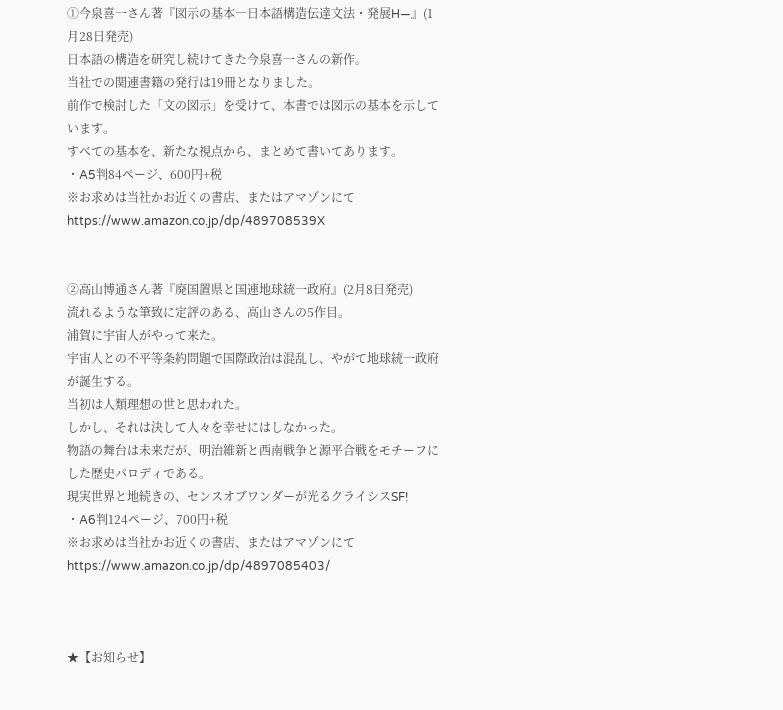①今泉喜一さん著『図示の基本―日本語構造伝達文法・発展H―』(1月28日発売)
日本語の構造を研究し続けてきた今泉喜一さんの新作。
当社での関連書籍の発行は19冊となりました。
前作で検討した「文の図示」を受けて、本書では図示の基本を示しています。
すべての基本を、新たな視点から、まとめて書いてあります。
・A5判84ページ、600円+税
※お求めは当社かお近くの書店、またはアマゾンにて
https://www.amazon.co.jp/dp/489708539X


②高山博通さん著『廃国置県と国連地球統一政府』(2月8日発売)
流れるような筆致に定評のある、高山さんの5作目。
浦賀に宇宙人がやって来た。
宇宙人との不平等条約問題で国際政治は混乱し、やがて地球統一政府が誕生する。
当初は人類理想の世と思われた。
しかし、それは決して人々を幸せにはしなかった。
物語の舞台は未来だが、明治維新と西南戦争と源平合戦をモチーフにした歴史パロディである。
現実世界と地続きの、センスオブワンダーが光るクライシスSF!
・A6判124ページ、700円+税
※お求めは当社かお近くの書店、またはアマゾンにて
https://www.amazon.co.jp/dp/4897085403/



★【お知らせ】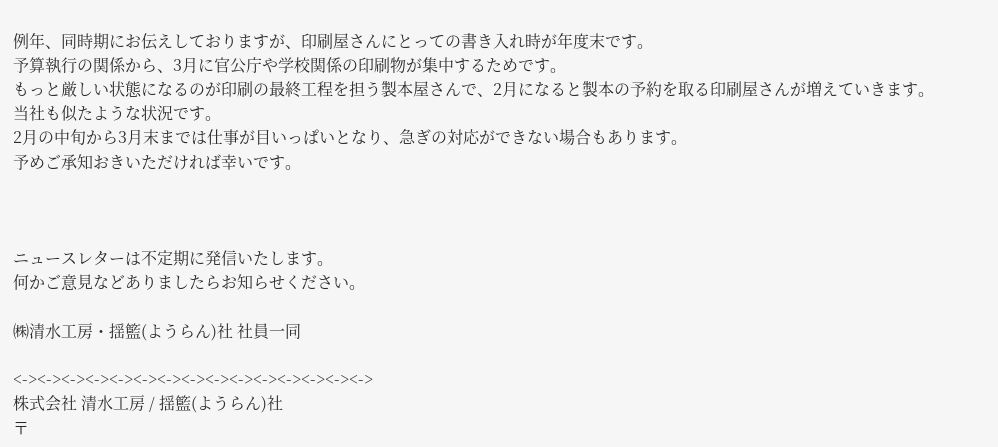例年、同時期にお伝えしておりますが、印刷屋さんにとっての書き入れ時が年度末です。
予算執行の関係から、3月に官公庁や学校関係の印刷物が集中するためです。
もっと厳しい状態になるのが印刷の最終工程を担う製本屋さんで、2月になると製本の予約を取る印刷屋さんが増えていきます。
当社も似たような状況です。
2月の中旬から3月末までは仕事が目いっぱいとなり、急ぎの対応ができない場合もあります。
予めご承知おきいただければ幸いです。



ニュースレターは不定期に発信いたします。
何かご意見などありましたらお知らせください。

㈱清水工房・揺籃(ようらん)社 社員一同

<-><-><-><-><-><-><-><-><-><-><-><-><-><-><->
株式会社 清水工房 / 揺籃(ようらん)社
〒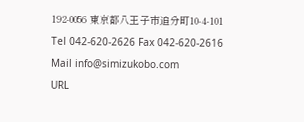192-0056 東京都八王子市追分町10-4-101
Tel 042-620-2626 Fax 042-620-2616
Mail info@simizukobo.com
URL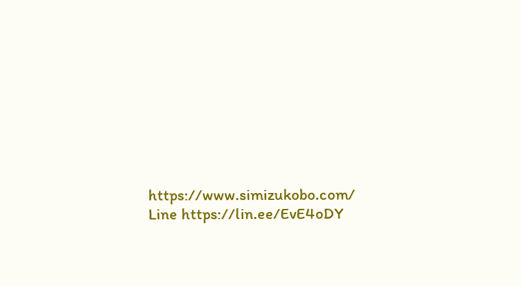https://www.simizukobo.com/
Line https://lin.ee/EvE4oDY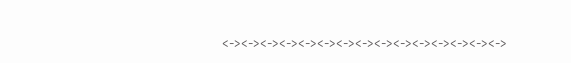<-><-><-><-><-><-><-><-><-><-><-><-><-><-><->